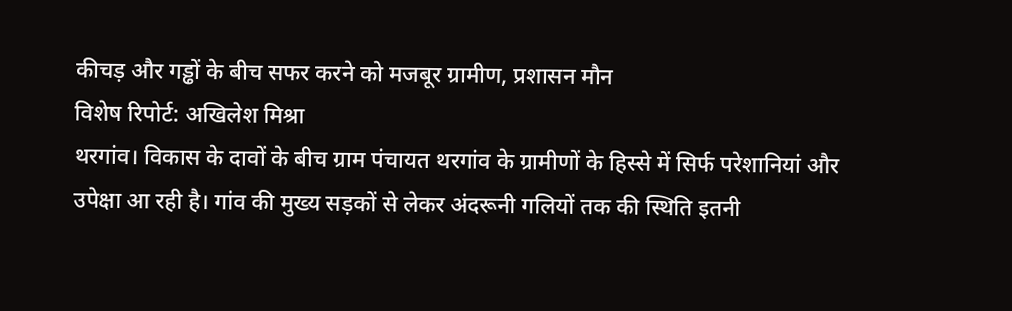कीचड़ और गड्ढों के बीच सफर करने को मजबूर ग्रामीण, प्रशासन मौन
विशेष रिपोर्ट: अखिलेश मिश्रा
थरगांव। विकास के दावों के बीच ग्राम पंचायत थरगांव के ग्रामीणों के हिस्से में सिर्फ परेशानियां और उपेक्षा आ रही है। गांव की मुख्य सड़कों से लेकर अंदरूनी गलियों तक की स्थिति इतनी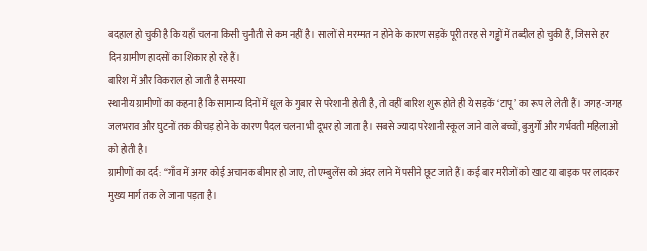बदहाल हो चुकी है कि यहाँ चलना किसी चुनौती से कम नहीं है। सालों से मरम्मत न होने के कारण सड़कें पूरी तरह से गड्ढों में तब्दील हो चुकी हैं, जिससे हर दिन ग्रामीण हादसों का शिकार हो रहे हैं।
बारिश में और विकराल हो जाती है समस्या
स्थानीय ग्रामीणों का कहना है कि सामान्य दिनों में धूल के गुबार से परेशानी होती है, तो वहीं बारिश शुरू होते ही ये सड़कें ‘टापू’ का रूप ले लेती हैं। जगह-जगह जलभराव और घुटनों तक कीचड़ होने के कारण पैदल चलना भी दूभर हो जाता है। सबसे ज्यादा परेशानी स्कूल जाने वाले बच्चों, बुजुर्गों और गर्भवती महिलाओं को होती है।
ग्रामीणों का दर्द: “गाँव में अगर कोई अचानक बीमार हो जाए, तो एम्बुलेंस को अंदर लाने में पसीने छूट जाते हैं। कई बार मरीजों को खाट या बाइक पर लादकर मुख्य मार्ग तक ले जाना पड़ता है।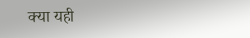क्या यही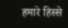हमारे हिस्से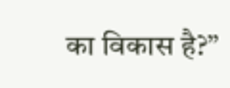का विकास है?”